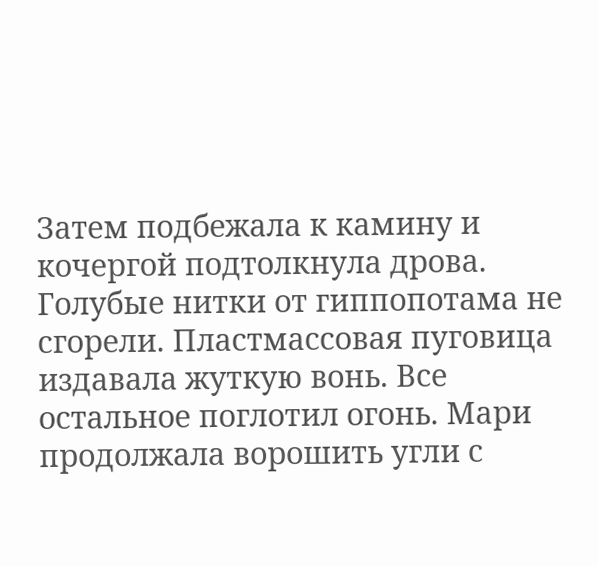Затем подбежала к камину и кочергой подтолкнула дрова. Голубые нитки от гиппопотама не сгорели. Пластмассовая пуговица издавала жуткую вонь. Все остальное поглотил огонь. Мари продолжала ворошить угли с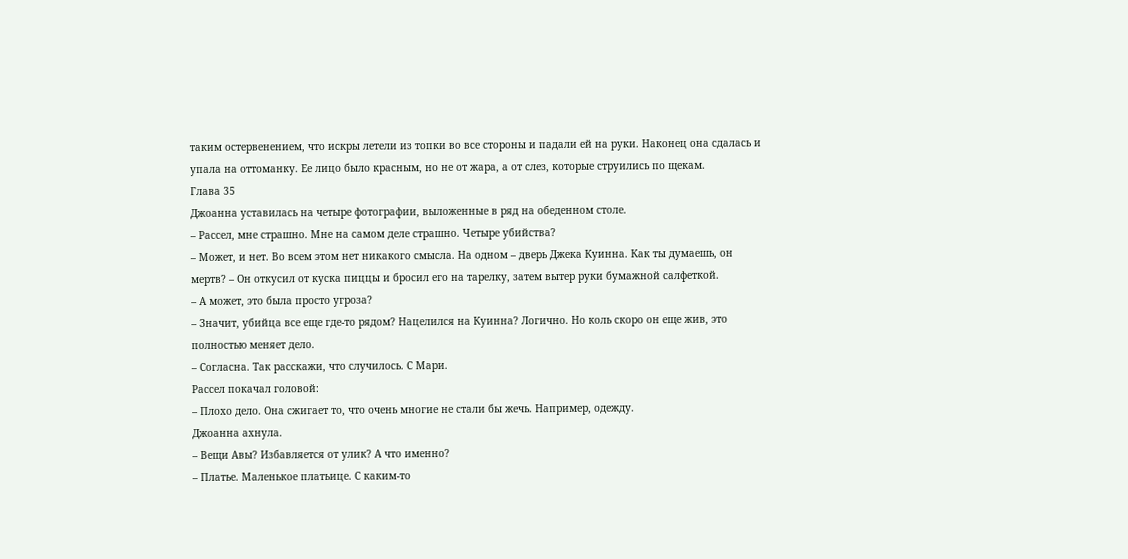таким остервенением, что искры летели из топки во все стороны и падали ей на руки. Наконец она сдалась и упала на оттоманку. Ее лицо было красным, но не от жара, а от слез, которые струились по щекам.
Глава 35
Джоанна уставилась на четыре фотографии, выложенные в ряд на обеденном столе.
– Рассел, мне страшно. Мне на самом деле страшно. Четыре убийства?
– Может, и нет. Во всем этом нет никакого смысла. На одном – дверь Джека Куинна. Как ты думаешь, он мертв? – Он откусил от куска пиццы и бросил его на тарелку, затем вытер руки бумажной салфеткой.
– А может, это была просто угроза?
– Значит, убийца все еще где-то рядом? Нацелился на Куинна? Логично. Но коль скоро он еще жив, это полностью меняет дело.
– Согласна. Так расскажи, что случилось. С Мари.
Рассел покачал головой:
– Плохо дело. Она сжигает то, что очень многие не стали бы жечь. Например, одежду.
Джоанна ахнула.
– Вещи Авы? Избавляется от улик? А что именно?
– Платье. Маленькое платьице. С каким-то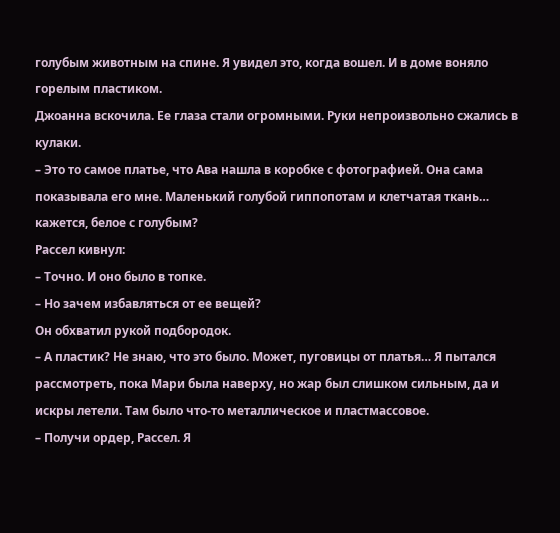голубым животным на спине. Я увидел это, когда вошел. И в доме воняло горелым пластиком.
Джоанна вскочила. Ее глаза стали огромными. Руки непроизвольно сжались в кулаки.
– Это то самое платье, что Ава нашла в коробке с фотографией. Она сама показывала его мне. Маленький голубой гиппопотам и клетчатая ткань… кажется, белое с голубым?
Рассел кивнул:
– Точно. И оно было в топке.
– Но зачем избавляться от ее вещей?
Он обхватил рукой подбородок.
– А пластик? Не знаю, что это было. Может, пуговицы от платья… Я пытался рассмотреть, пока Мари была наверху, но жар был слишком сильным, да и искры летели. Там было что-то металлическое и пластмассовое.
– Получи ордер, Рассел. Я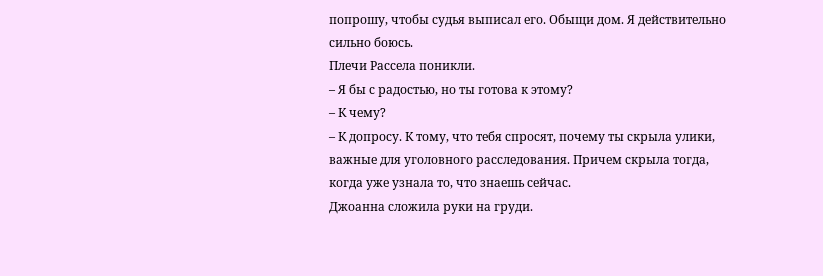попрошу, чтобы судья выписал его. Обыщи дом. Я действительно сильно боюсь.
Плечи Рассела поникли.
– Я бы с радостью, но ты готова к этому?
– К чему?
– К допросу. К тому, что тебя спросят, почему ты скрыла улики, важные для уголовного расследования. Причем скрыла тогда, когда уже узнала то, что знаешь сейчас.
Джоанна сложила руки на груди.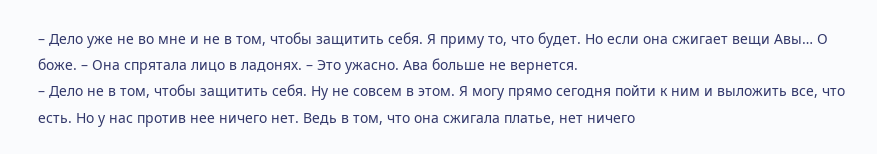– Дело уже не во мне и не в том, чтобы защитить себя. Я приму то, что будет. Но если она сжигает вещи Авы… О боже. – Она спрятала лицо в ладонях. – Это ужасно. Ава больше не вернется.
– Дело не в том, чтобы защитить себя. Ну не совсем в этом. Я могу прямо сегодня пойти к ним и выложить все, что есть. Но у нас против нее ничего нет. Ведь в том, что она сжигала платье, нет ничего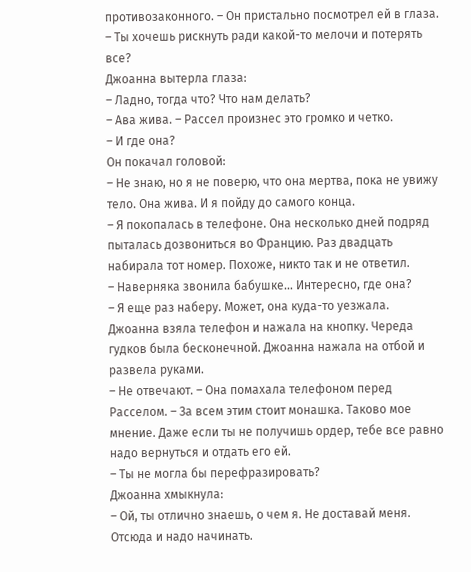противозаконного. – Он пристально посмотрел ей в глаза. – Ты хочешь рискнуть ради какой-то мелочи и потерять все?
Джоанна вытерла глаза:
– Ладно, тогда что? Что нам делать?
– Ава жива. – Рассел произнес это громко и четко.
– И где она?
Он покачал головой:
– Не знаю, но я не поверю, что она мертва, пока не увижу тело. Она жива. И я пойду до самого конца.
– Я покопалась в телефоне. Она несколько дней подряд пыталась дозвониться во Францию. Раз двадцать набирала тот номер. Похоже, никто так и не ответил.
– Наверняка звонила бабушке… Интересно, где она?
– Я еще раз наберу. Может, она куда-то уезжала.
Джоанна взяла телефон и нажала на кнопку. Череда гудков была бесконечной. Джоанна нажала на отбой и развела руками.
– Не отвечают. – Она помахала телефоном перед Расселом. – За всем этим стоит монашка. Таково мое мнение. Даже если ты не получишь ордер, тебе все равно надо вернуться и отдать его ей.
– Ты не могла бы перефразировать?
Джоанна хмыкнула:
– Ой, ты отлично знаешь, о чем я. Не доставай меня. Отсюда и надо начинать.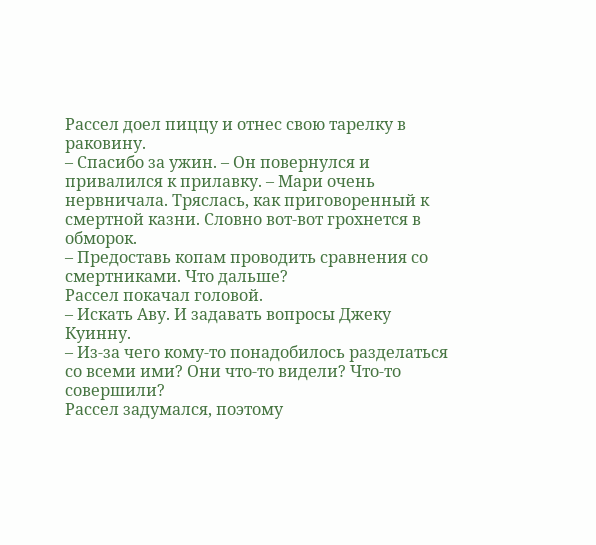Рассел доел пиццу и отнес свою тарелку в раковину.
– Спасибо за ужин. – Он повернулся и привалился к прилавку. – Мари очень нервничала. Тряслась, как приговоренный к смертной казни. Словно вот-вот грохнется в обморок.
– Предоставь копам проводить сравнения со смертниками. Что дальше?
Рассел покачал головой.
– Искать Аву. И задавать вопросы Джеку Куинну.
– Из-за чего кому-то понадобилось разделаться со всеми ими? Они что-то видели? Что-то совершили?
Рассел задумался, поэтому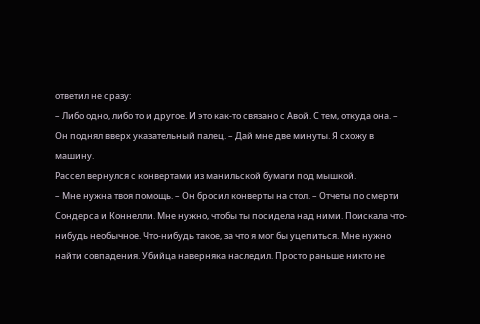ответил не сразу:
– Либо одно, либо то и другое. И это как-то связано с Авой. С тем, откуда она. – Он поднял вверх указательный палец. – Дай мне две минуты. Я схожу в машину.
Рассел вернулся с конвертами из манильской бумаги под мышкой.
– Мне нужна твоя помощь. – Он бросил конверты на стол. – Отчеты по смерти Сондерса и Коннелли. Мне нужно, чтобы ты посидела над ними. Поискала что-нибудь необычное. Что-нибудь такое, за что я мог бы уцепиться. Мне нужно найти совпадения. Убийца наверняка наследил. Просто раньше никто не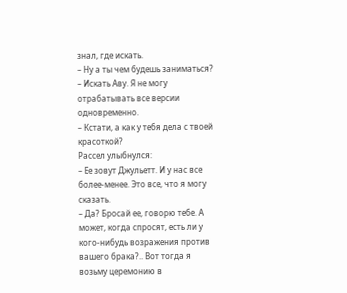знал, где искать.
– Ну а ты чем будешь заниматься?
– Искать Аву. Я не могу отрабатывать все версии одновременно.
– Кстати, а как у тебя дела с твоей красоткой?
Рассел улыбнулся:
– Ее зовут Джульетт. И у нас все более-менее. Это все, что я могу сказать.
– Да? Бросай ее, говорю тебе. А может, когда спросят, есть ли у кого-нибудь возражения против вашего брака?.. Вот тогда я возьму церемонию в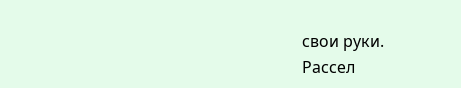свои руки.
Рассел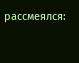рассмеялся: